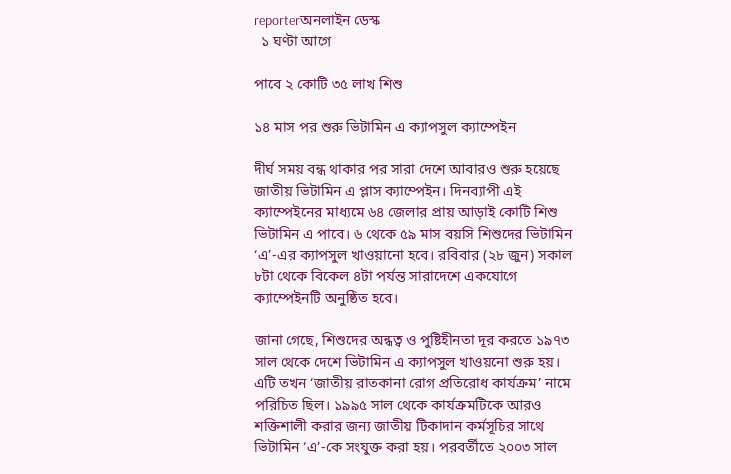reporterঅনলাইন ডেস্ক
  ১ ঘণ্টা আগে

পাবে ২ কোটি ৩৫ লাখ শিশু

১৪ মাস পর শুরু ভিটামিন এ ক্যাপসুল ক্যাম্পেইন

দীর্ঘ সময় বন্ধ থাকার পর সারা দেশে আবারও শুরু হয়েছে জাতীয় ভিটামিন এ প্লাস ক্যাম্পেইন। দিনব্যাপী এই ক্যাম্পেইনের মাধ্যমে ৬৪ জেলার প্রায় আড়াই কোটি শিশু ভিটামিন এ পাবে। ৬ থেকে ৫৯ মাস বয়সি শিশুদের ভিটামিন ‘এ’-এর ক্যাপসুল খাওয়ানো হবে। রবিবার (২৮ জুন) সকাল ৮টা থেকে বিকেল ৪টা পর্যন্ত সারাদেশে একযোগে ক্যাম্পেইনটি অনুষ্ঠিত হবে।

জানা গেছে, শিশুদের অন্ধত্ব ও পুষ্টিহীনতা দূর করতে ১৯৭৩ সাল থেকে দেশে ভিটামিন এ ক্যাপসুল খাওয়নো শুরু হয়। এটি তখন ‘জাতীয় রাতকানা রোগ প্রতিরোধ কার্যক্রম’ নামে পরিচিত ছিল। ১৯৯৫ সাল থেকে কার্যক্রমটিকে আরও শক্তিশালী করার জন্য জাতীয় টিকাদান কর্মসূচির সাথে ভিটামিন ‘এ’-কে সংযুক্ত করা হয়। পরবর্তীতে ২০০৩ সাল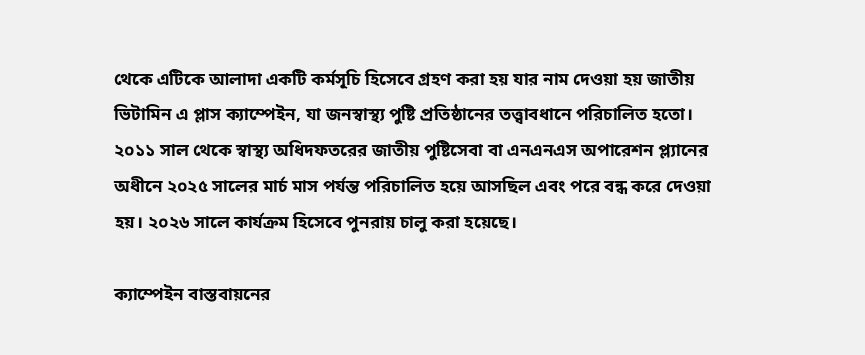থেকে এটিকে আলাদা একটি কর্মসূচি হিসেবে গ্রহণ করা হয় যার নাম দেওয়া হয় জাতীয় ভিটামিন এ প্লাস ক্যাম্পেইন, যা জনস্বাস্থ্য পুষ্টি প্রতিষ্ঠানের তত্ত্বাবধানে পরিচালিত হতো। ২০১১ সাল থেকে স্বাস্থ্য অধিদফতরের জাতীয় পুষ্টিসেবা বা এনএনএস অপারেশন প্ল্যানের অধীনে ২০২৫ সালের মার্চ মাস পর্যন্ত পরিচালিত হয়ে আসছিল এবং পরে বন্ধ করে দেওয়া হয়। ২০২৬ সালে কার্যক্রম হিসেবে পুনরায় চালু করা হয়েছে।

ক্যাম্পেইন বাস্তবায়নের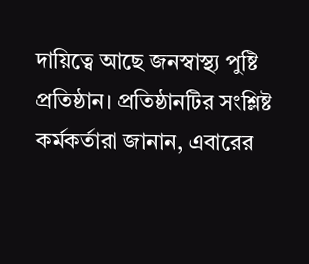দায়িত্বে আছে জনস্বাস্থ্য পুষ্টি প্রতিষ্ঠান। প্রতিষ্ঠানটির সংশ্লিষ্ট কর্মকর্তারা জানান, এবারের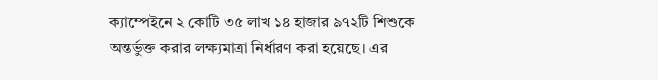ক্যাম্পেইনে ২ কোটি ৩৫ লাখ ১৪ হাজার ৯৭২টি শিশুকে অন্তর্ভুক্ত করার লক্ষ্যমাত্রা নির্ধারণ করা হয়েছে। এর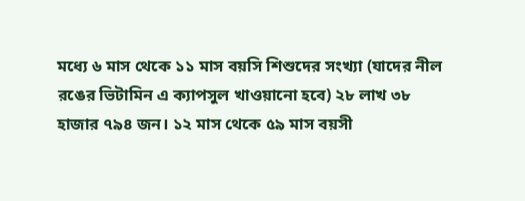মধ্যে ৬ মাস থেকে ১১ মাস বয়সি শিশুদের সংখ্যা (যাদের নীল রঙের ভিটামিন এ ক্যাপসুল খাওয়ানো হবে) ২৮ লাখ ৩৮ হাজার ৭৯৪ জন। ১২ মাস থেকে ৫৯ মাস বয়সী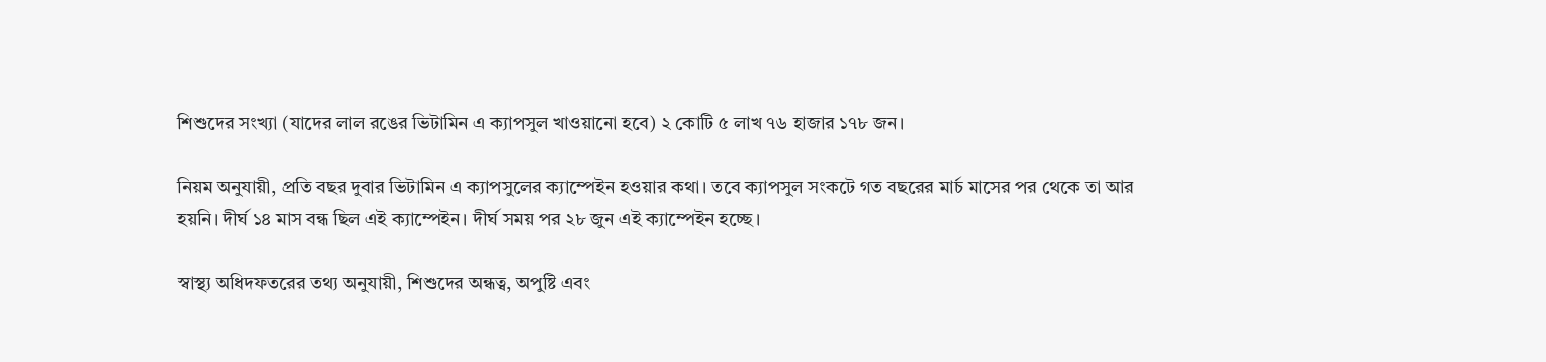শিশুদের সংখ্যা (যাদের লাল রঙের ভিটামিন এ ক্যাপসুল খাওয়ানো হবে) ২ কোটি ৫ লাখ ৭৬ হাজার ১৭৮ জন।

নিয়ম অনুযায়ী, প্রতি বছর দুবার ভিটামিন এ ক্যাপসুলের ক্যাম্পেইন হওয়ার কথা। তবে ক্যাপসুল সংকটে গত বছরের মার্চ মাসের পর থেকে তা আর হয়নি। দীর্ঘ ১৪ মাস বন্ধ ছিল এই ক্যাম্পেইন। দীর্ঘ সময় পর ২৮ জুন এই ক্যাম্পেইন হচ্ছে।

স্বাস্থ্য অধিদফতরের তথ্য অনুযায়ী, শিশুদের অন্ধত্ব, অপুষ্টি এবং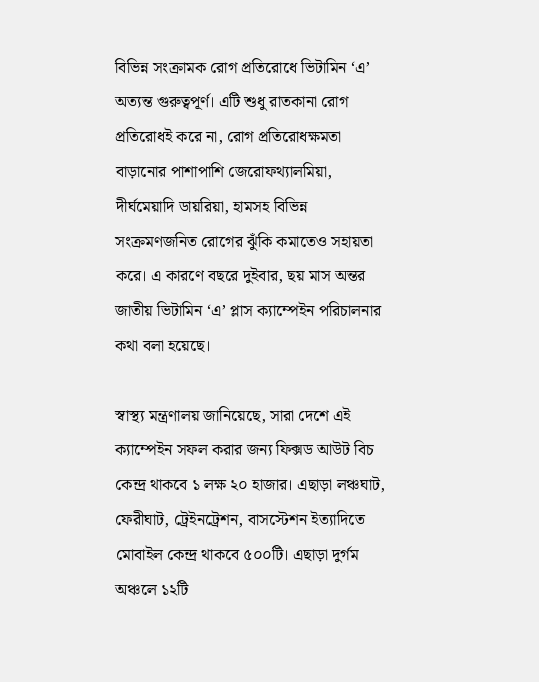বিভিন্ন সংক্রামক রোগ প্রতিরোধে ভিটামিন ‘এ’ অত্যন্ত গুরুত্বপূর্ণ। এটি শুধু রাতকানা রোগ প্রতিরোধই করে না, রোগ প্রতিরোধক্ষমতা বাড়ানোর পাশাপাশি জেরোফথ্যালমিয়া, দীর্ঘমেয়াদি ডায়রিয়া, হামসহ বিভিন্ন সংক্রমণজনিত রোগের ঝুঁকি কমাতেও সহায়তা করে। এ কারণে বছরে দুইবার, ছয় মাস অন্তর জাতীয় ভিটামিন ‘এ’ প্লাস ক্যাম্পেইন পরিচালনার কথা বলা হয়েছে।

স্বাস্থ্য মন্ত্রণালয় জানিয়েছে, সারা দেশে এই ক্যাম্পেইন সফল করার জন্য ফিক্সড আউট বিচ কেন্দ্র থাকবে ১ লক্ষ ২০ হাজার। এছাড়া লঞ্চঘাট, ফেরীঘাট, ট্রেইনট্রেশন, বাসস্টেশন ইত্যাদিতে মোবাইল কেন্দ্র থাকবে ৫০০টি। এছাড়া দুর্গম অঞ্চলে ১২টি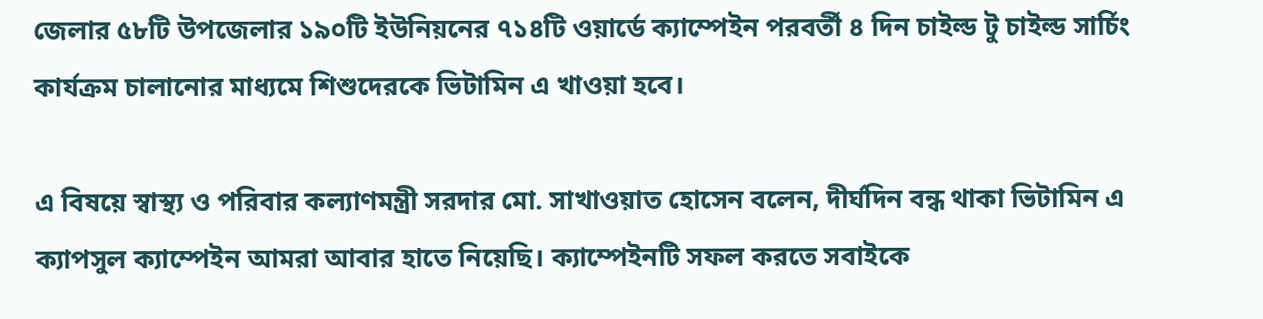জেলার ৫৮টি উপজেলার ১৯০টি ইউনিয়নের ৭১৪টি ওয়ার্ডে ক্যাম্পেইন পরবর্তী ৪ দিন চাইল্ড টু চাইল্ড সার্চিং কার্যক্রম চালানোর মাধ্যমে শিশুদেরকে ভিটামিন এ খাওয়া হবে।

এ বিষয়ে স্বাস্থ্য ও পরিবার কল্যাণমন্ত্রী সরদার মো. সাখাওয়াত হোসেন বলেন, দীর্ঘদিন বন্ধ থাকা ভিটামিন এ ক্যাপসুল ক্যাম্পেইন আমরা আবার হাতে নিয়েছি। ক্যাম্পেইনটি সফল করতে সবাইকে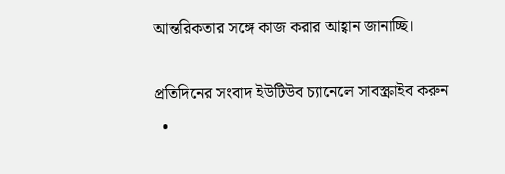আন্তরিকতার সঙ্গে কাজ করার আহ্বান জানাচ্ছি।

প্রতিদিনের সংবাদ ইউটিউব চ্যানেলে সাবস্ক্রাইব করুন
  •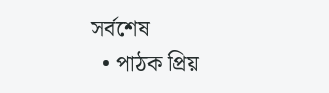সর্বশেষ
  • পাঠক প্রিয়